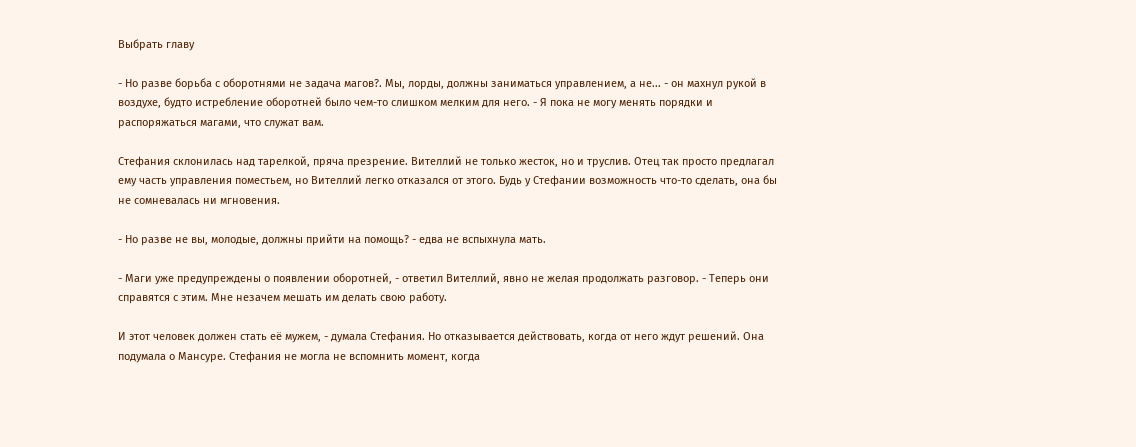Выбрать главу

- Но разве борьба с оборотнями не задача магов?. Мы, лорды, должны заниматься управлением, а не... - он махнул рукой в воздухе, будто истребление оборотней было чем-то слишком мелким для него. - Я пока не могу менять порядки и распоряжаться магами, что служат вам.

Стефания склонилась над тарелкой, пряча презрение. Вителлий не только жесток, но и труслив. Отец так просто предлагал ему часть управления поместьем, но Вителлий легко отказался от этого. Будь у Стефании возможность что-то сделать, она бы не сомневалась ни мгновения.

- Но разве не вы, молодые, должны прийти на помощь? - едва не вспыхнула мать.

- Маги уже предупреждены о появлении оборотней, - ответил Вителлий, явно не желая продолжать разговор. - Теперь они справятся с этим. Мне незачем мешать им делать свою работу.

И этот человек должен стать её мужем, - думала Стефания. Но отказывается действовать, когда от него ждут решений. Она подумала о Мансуре. Стефания не могла не вспомнить момент, когда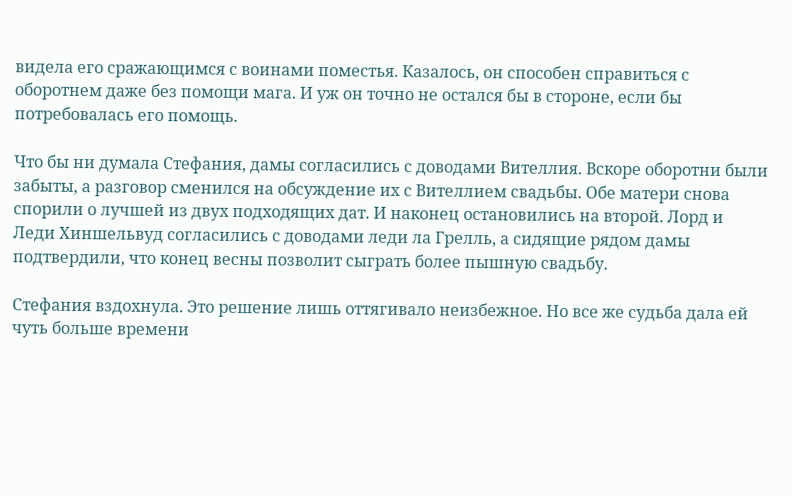видела его сражающимся с воинами поместья. Казалось, он способен справиться с оборотнем даже без помощи мага. И уж он точно не остался бы в стороне, если бы потребовалась его помощь.

Что бы ни думала Стефания, дамы согласились с доводами Вителлия. Вскоре оборотни были забыты, а разговор сменился на обсуждение их с Вителлием свадьбы. Обе матери снова спорили о лучшей из двух подходящих дат. И наконец остановились на второй. Лорд и Леди Хиншельвуд согласились с доводами леди ла Грелль, а сидящие рядом дамы подтвердили, что конец весны позволит сыграть более пышную свадьбу.

Стефания вздохнула. Это решение лишь оттягивало неизбежное. Но все же судьба дала ей чуть больше времени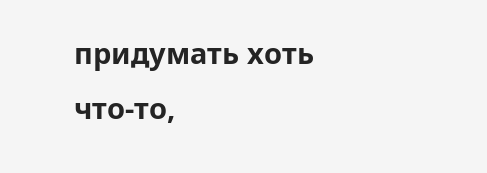придумать хоть что-то,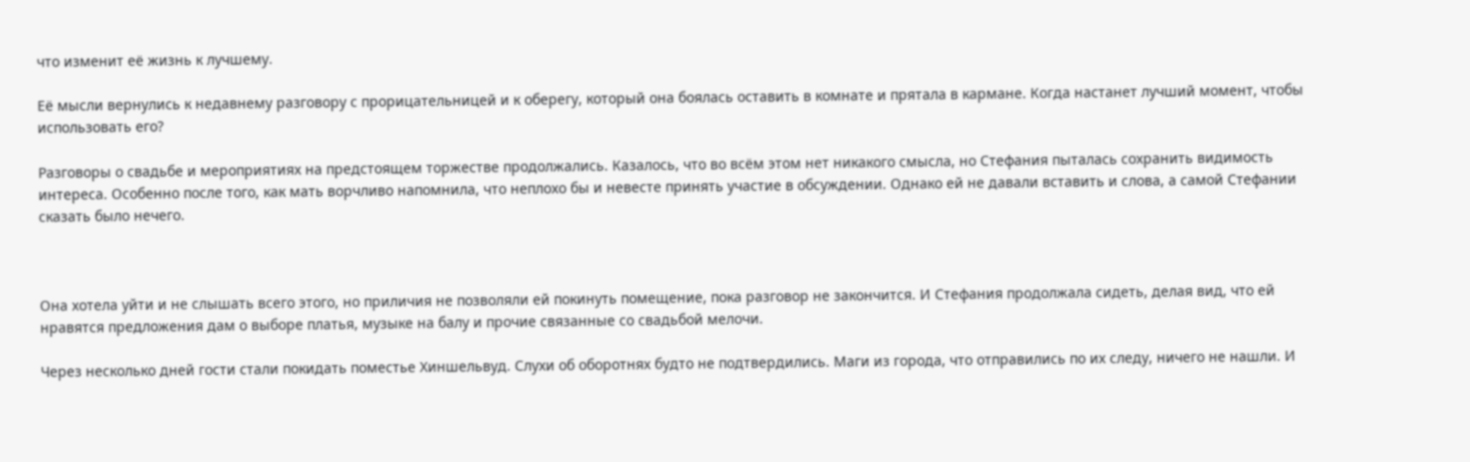что изменит её жизнь к лучшему.

Её мысли вернулись к недавнему разговору с прорицательницей и к оберегу, который она боялась оставить в комнате и прятала в кармане. Когда настанет лучший момент, чтобы использовать его?

Разговоры о свадьбе и мероприятиях на предстоящем торжестве продолжались. Казалось, что во всём этом нет никакого смысла, но Стефания пыталась сохранить видимость интереса. Особенно после того, как мать ворчливо напомнила, что неплохо бы и невесте принять участие в обсуждении. Однако ей не давали вставить и слова, а самой Стефании сказать было нечего.



Она хотела уйти и не слышать всего этого, но приличия не позволяли ей покинуть помещение, пока разговор не закончится. И Стефания продолжала сидеть, делая вид, что ей нравятся предложения дам о выборе платья, музыке на балу и прочие связанные со свадьбой мелочи.

Через несколько дней гости стали покидать поместье Хиншельвуд. Слухи об оборотнях будто не подтвердились. Маги из города, что отправились по их следу, ничего не нашли. И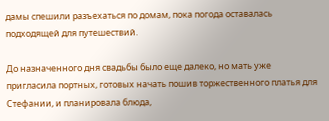дамы спешили разъехаться по домам, пока погода оставалась подходящей для путешествий.

До назначенного дня свадьбы было еще далеко, но мать уже пригласила портных, готовых начать пошив торжественного платья для Стефании, и планировала блюда,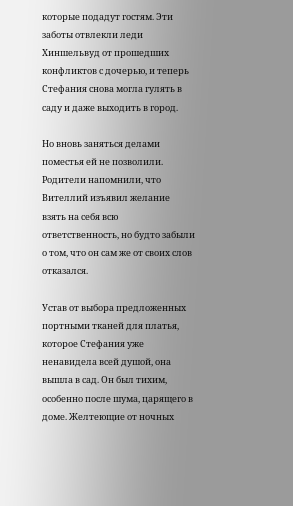которые подадут гостям. Эти заботы отвлекли леди Хиншельвуд от прошедших конфликтов с дочерью, и теперь Стефания снова могла гулять в саду и даже выходить в город.

Но вновь заняться делами поместья ей не позволили. Родители напомнили, что Вителлий изъявил желание взять на себя всю ответственность, но будто забыли о том, что он сам же от своих слов отказался.

Устав от выбора предложенных портными тканей для платья, которое Стефания уже ненавидела всей душой, она вышла в сад. Он был тихим, особенно после шума, царящего в доме. Желтеющие от ночных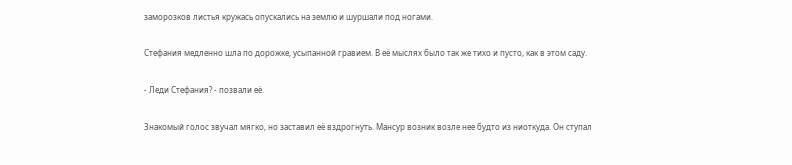заморозков листья кружась опускались на землю и шуршали под ногами.

Стефания медленно шла по дорожке, усыпанной гравием. В её мыслях было так же тихо и пусто, как в этом саду.

- Леди Стефания? - позвали её.

Знакомый голос звучал мягко, но заставил её вздрогнуть. Мансур возник возле нее будто из ниоткуда. Он ступал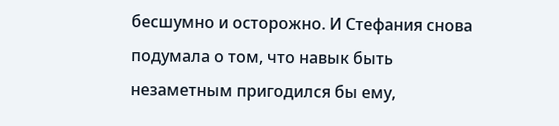бесшумно и осторожно. И Стефания снова подумала о том, что навык быть незаметным пригодился бы ему,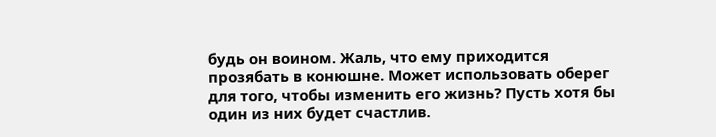будь он воином. Жаль, что ему приходится прозябать в конюшне. Может использовать оберег для того, чтобы изменить его жизнь? Пусть хотя бы один из них будет счастлив.